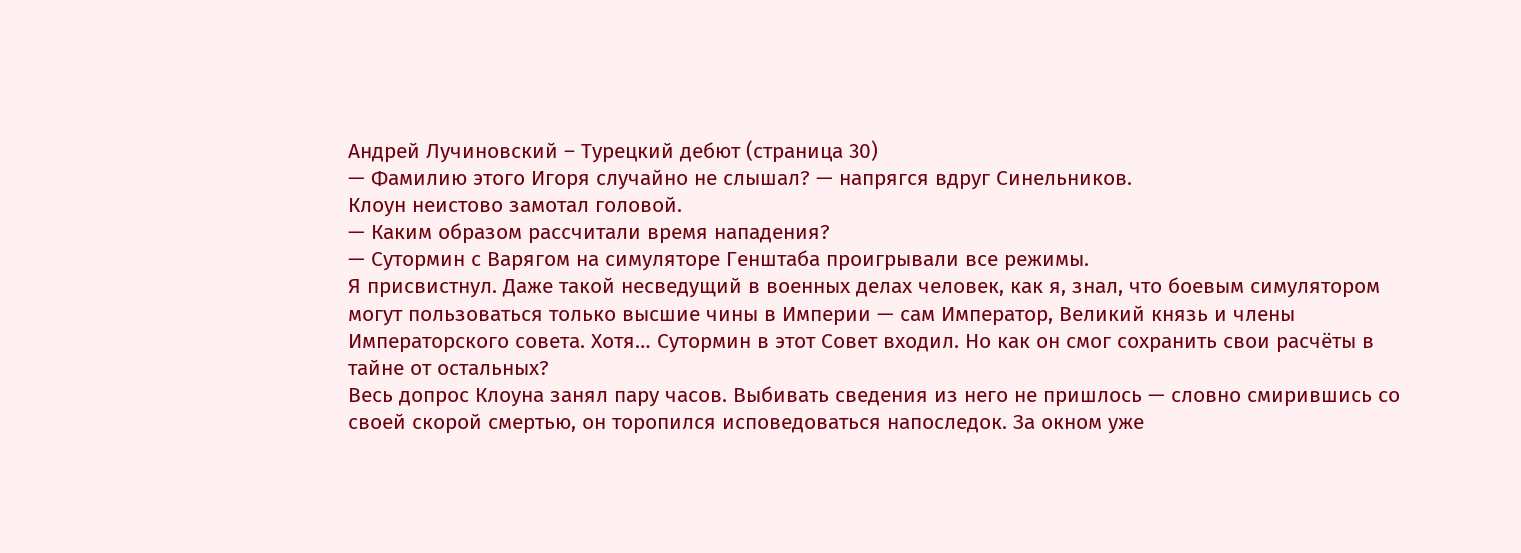Андрей Лучиновский – Турецкий дебют (страница 30)
— Фамилию этого Игоря случайно не слышал? — напрягся вдруг Синельников.
Клоун неистово замотал головой.
— Каким образом рассчитали время нападения?
— Сутормин с Варягом на симуляторе Генштаба проигрывали все режимы.
Я присвистнул. Даже такой несведущий в военных делах человек, как я, знал, что боевым симулятором могут пользоваться только высшие чины в Империи — сам Император, Великий князь и члены Императорского совета. Хотя… Сутормин в этот Совет входил. Но как он смог сохранить свои расчёты в тайне от остальных?
Весь допрос Клоуна занял пару часов. Выбивать сведения из него не пришлось — словно смирившись со своей скорой смертью, он торопился исповедоваться напоследок. За окном уже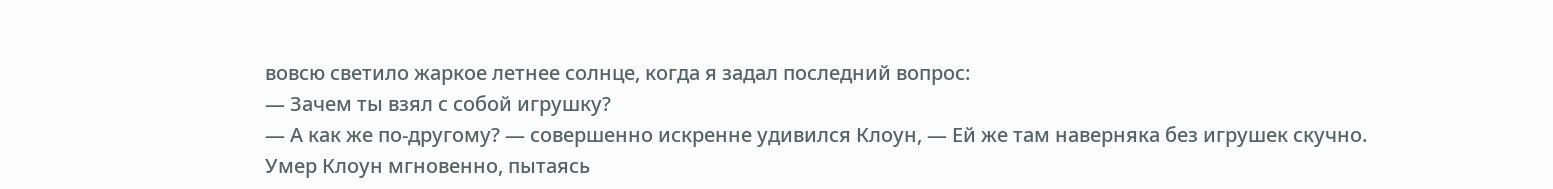вовсю светило жаркое летнее солнце, когда я задал последний вопрос:
— Зачем ты взял с собой игрушку?
— А как же по-другому? — совершенно искренне удивился Клоун, — Ей же там наверняка без игрушек скучно.
Умер Клоун мгновенно, пытаясь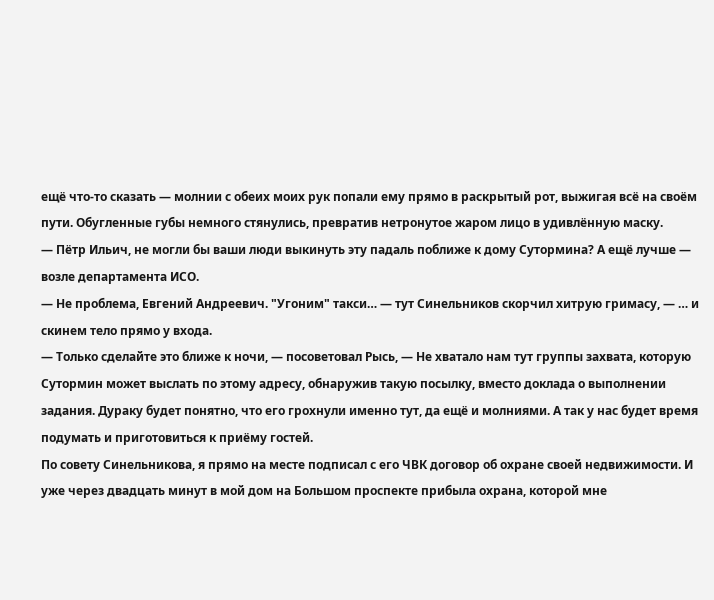ещё что-то сказать — молнии с обеих моих рук попали ему прямо в раскрытый рот, выжигая всё на своём пути. Обугленные губы немного стянулись, превратив нетронутое жаром лицо в удивлённую маску.
— Пётр Ильич, не могли бы ваши люди выкинуть эту падаль поближе к дому Сутормина? А ещё лучше — возле департамента ИСО.
— Не проблема, Евгений Андреевич. "Угоним" такси… — тут Синельников скорчил хитрую гримасу, — … и скинем тело прямо у входа.
— Только сделайте это ближе к ночи, — посоветовал Рысь, — Не хватало нам тут группы захвата, которую Сутормин может выслать по этому адресу, обнаружив такую посылку, вместо доклада о выполнении задания. Дураку будет понятно, что его грохнули именно тут, да ещё и молниями. А так у нас будет время подумать и приготовиться к приёму гостей.
По совету Синельникова, я прямо на месте подписал с его ЧВК договор об охране своей недвижимости. И уже через двадцать минут в мой дом на Большом проспекте прибыла охрана, которой мне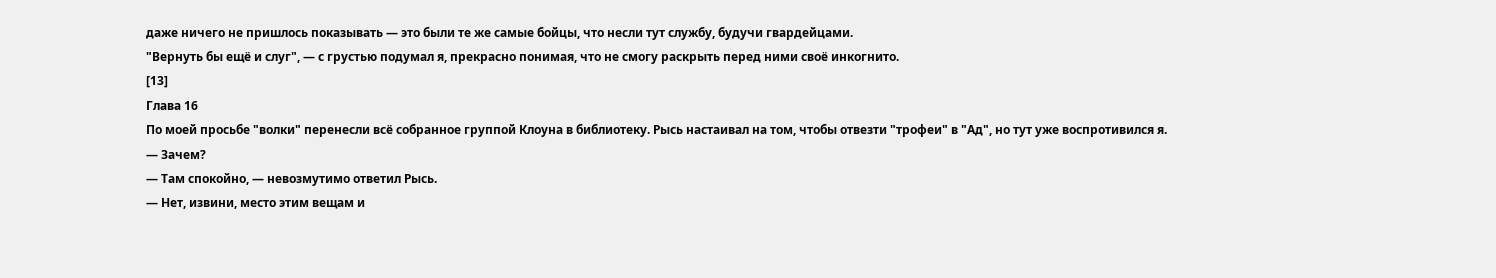даже ничего не пришлось показывать — это были те же самые бойцы, что несли тут службу, будучи гвардейцами.
"Вернуть бы ещё и слуг", — с грустью подумал я, прекрасно понимая, что не смогу раскрыть перед ними своё инкогнито.
[13]
Глава 16
По моей просьбе "волки" перенесли всё собранное группой Клоуна в библиотеку. Рысь настаивал на том, чтобы отвезти "трофеи" в "Ад", но тут уже воспротивился я.
— Зачем?
— Там спокойно, — невозмутимо ответил Рысь.
— Нет, извини, место этим вещам и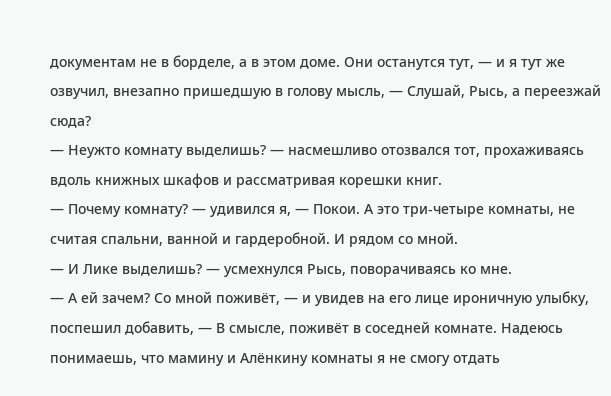документам не в борделе, а в этом доме. Они останутся тут, — и я тут же озвучил, внезапно пришедшую в голову мысль, — Слушай, Рысь, а переезжай сюда?
— Неужто комнату выделишь? — насмешливо отозвался тот, прохаживаясь вдоль книжных шкафов и рассматривая корешки книг.
— Почему комнату? — удивился я, — Покои. А это три-четыре комнаты, не считая спальни, ванной и гардеробной. И рядом со мной.
— И Лике выделишь? — усмехнулся Рысь, поворачиваясь ко мне.
— А ей зачем? Со мной поживёт, — и увидев на его лице ироничную улыбку, поспешил добавить, — В смысле, поживёт в соседней комнате. Надеюсь понимаешь, что мамину и Алёнкину комнаты я не смогу отдать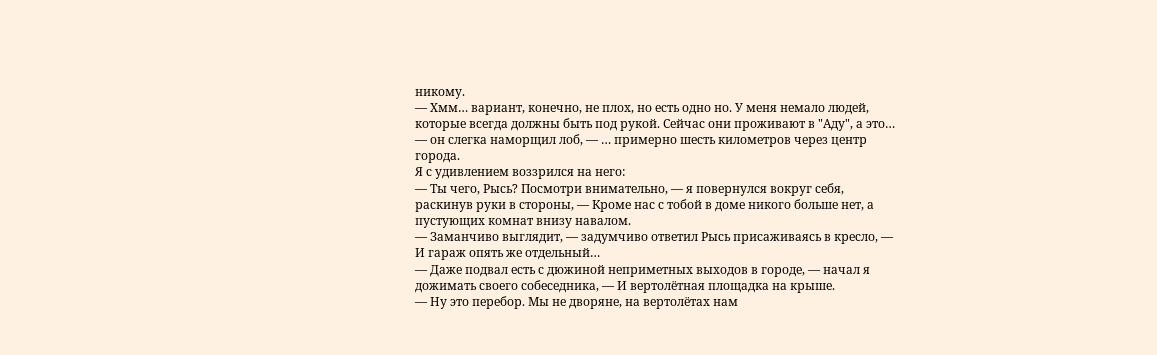никому.
— Хмм… вариант, конечно, не плох, но есть одно но. У меня немало людей, которые всегда должны быть под рукой. Сейчас они проживают в "Аду", а это… — он слегка наморщил лоб, — … примерно шесть километров через центр города.
Я с удивлением воззрился на него:
— Ты чего, Рысь? Посмотри внимательно, — я повернулся вокруг себя, раскинув руки в стороны, — Кроме нас с тобой в доме никого больше нет, а пустующих комнат внизу навалом.
— Заманчиво выглядит, — задумчиво ответил Рысь присаживаясь в кресло, — И гараж опять же отдельный…
— Даже подвал есть с дюжиной неприметных выходов в городе, — начал я дожимать своего собеседника, — И вертолётная площадка на крыше.
— Ну это перебор. Мы не дворяне, на вертолётах нам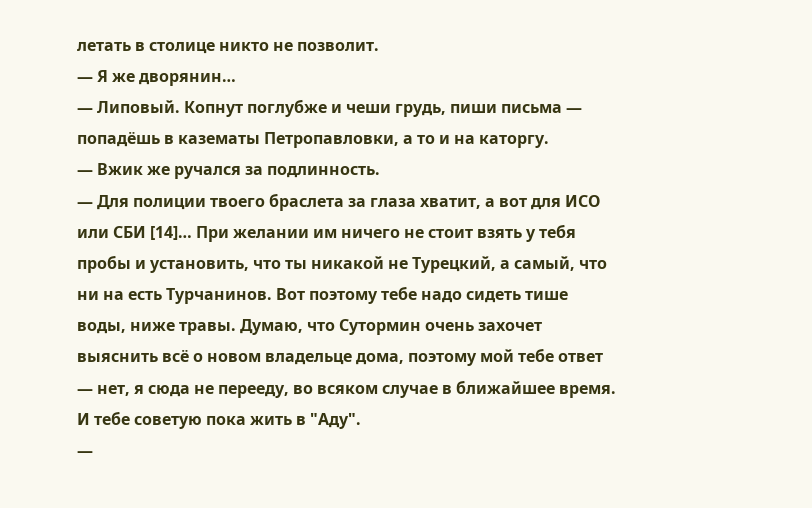летать в столице никто не позволит.
— Я же дворянин…
— Липовый. Копнут поглубже и чеши грудь, пиши письма — попадёшь в казематы Петропавловки, а то и на каторгу.
— Вжик же ручался за подлинность.
— Для полиции твоего браслета за глаза хватит, а вот для ИСО или СБИ [14]… При желании им ничего не стоит взять у тебя пробы и установить, что ты никакой не Турецкий, а самый, что ни на есть Турчанинов. Вот поэтому тебе надо сидеть тише воды, ниже травы. Думаю, что Сутормин очень захочет выяснить всё о новом владельце дома, поэтому мой тебе ответ — нет, я сюда не перееду, во всяком случае в ближайшее время. И тебе советую пока жить в "Аду".
—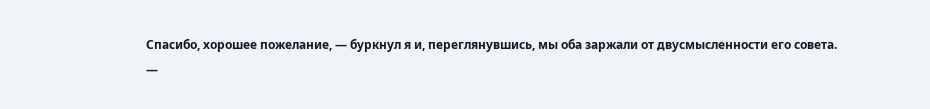Спасибо, хорошее пожелание, — буркнул я и, переглянувшись, мы оба заржали от двусмысленности его совета.
—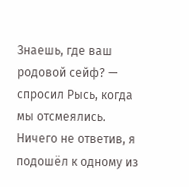Знаешь, где ваш родовой сейф? — спросил Рысь, когда мы отсмеялись.
Ничего не ответив, я подошёл к одному из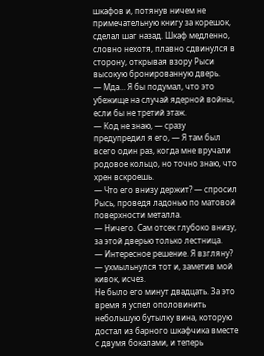шкафов и, потянув ничем не примечательную книгу за корешок, сделал шаг назад. Шкаф медленно, словно нехотя, плавно сдвинулся в сторону, открывая взору Рыси высокую бронированную дверь.
— Мда… Я бы подумал, что это убежище на случай ядерной войны, если бы не третий этаж.
— Код не знаю, — сразу предупредил я его, — Я там был всего один раз, когда мне вручали родовое кольцо, но точно знаю, что хрен вскроешь.
— Что его внизу держит? — спросил Рысь, проведя ладонью по матовой поверхности металла.
— Ничего. Сам отсек глубоко внизу, за этой дверью только лестница.
— Интересное решение. Я взгляну? — ухмыльнулся тот и, заметив мой кивок, исчез.
Не было его минут двадцать. За это время я успел ополовинить небольшую бутылку вина, которую достал из барного шкафчика вместе с двумя бокалами, и теперь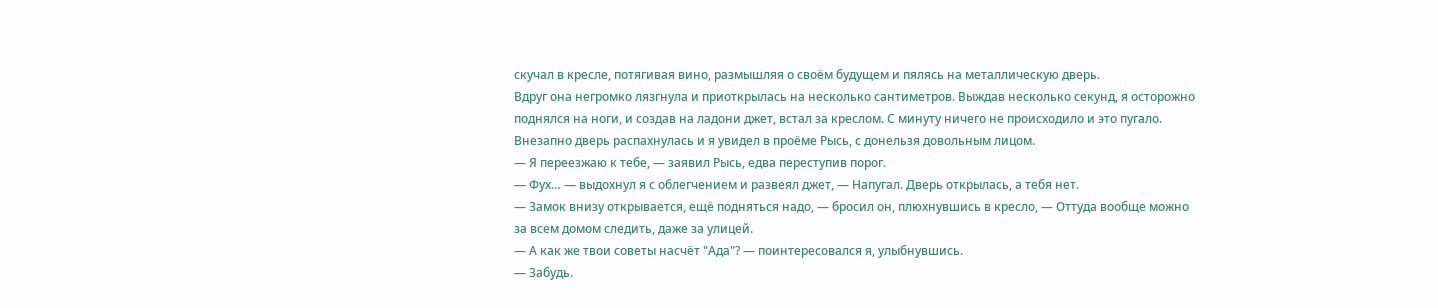скучал в кресле, потягивая вино, размышляя о своём будущем и пялясь на металлическую дверь.
Вдруг она негромко лязгнула и приоткрылась на несколько сантиметров. Выждав несколько секунд, я осторожно поднялся на ноги, и создав на ладони джет, встал за креслом. С минуту ничего не происходило и это пугало. Внезапно дверь распахнулась и я увидел в проёме Рысь, с донельзя довольным лицом.
— Я переезжаю к тебе, — заявил Рысь, едва переступив порог.
— Фух… — выдохнул я с облегчением и развеял джет, — Напугал. Дверь открылась, а тебя нет.
— Замок внизу открывается, ещё подняться надо, — бросил он, плюхнувшись в кресло, — Оттуда вообще можно за всем домом следить, даже за улицей.
— А как же твои советы насчёт "Ада"? — поинтересовался я, улыбнувшись.
— Забудь.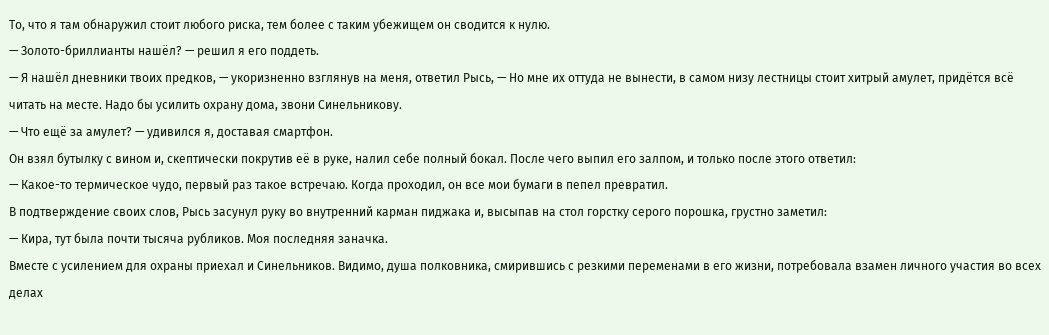То, что я там обнаружил стоит любого риска, тем более с таким убежищем он сводится к нулю.
— Золото-бриллианты нашёл? — решил я его поддеть.
— Я нашёл дневники твоих предков, — укоризненно взглянув на меня, ответил Рысь, — Но мне их оттуда не вынести, в самом низу лестницы стоит хитрый амулет, придётся всё читать на месте. Надо бы усилить охрану дома, звони Синельникову.
— Что ещё за амулет? — удивился я, доставая смартфон.
Он взял бутылку с вином и, скептически покрутив её в руке, налил себе полный бокал. После чего выпил его залпом, и только после этого ответил:
— Какое-то термическое чудо, первый раз такое встречаю. Когда проходил, он все мои бумаги в пепел превратил.
В подтверждение своих слов, Рысь засунул руку во внутренний карман пиджака и, высыпав на стол горстку серого порошка, грустно заметил:
— Кира, тут была почти тысяча рубликов. Моя последняя заначка.
Вместе с усилением для охраны приехал и Синельников. Видимо, душа полковника, смирившись с резкими переменами в его жизни, потребовала взамен личного участия во всех делах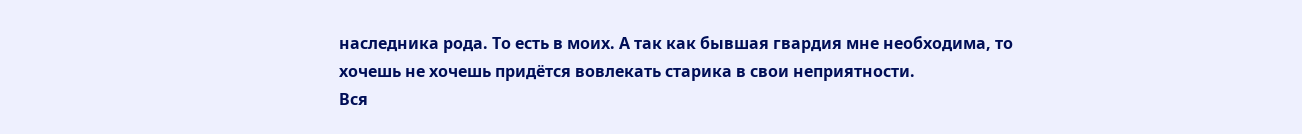наследника рода. То есть в моих. А так как бывшая гвардия мне необходима, то хочешь не хочешь придётся вовлекать старика в свои неприятности.
Вся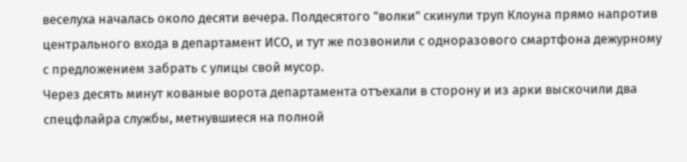веселуха началась около десяти вечера. Полдесятого "волки" скинули труп Клоуна прямо напротив центрального входа в департамент ИСО, и тут же позвонили с одноразового смартфона дежурному с предложением забрать с улицы свой мусор.
Через десять минут кованые ворота департамента отъехали в сторону и из арки выскочили два спецфлайра службы, метнувшиеся на полной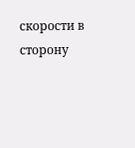скорости в сторону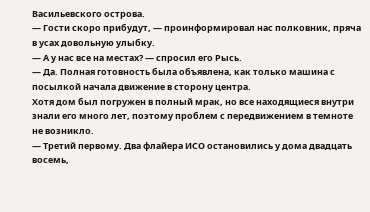Васильевского острова.
— Гости скоро прибудут, — проинформировал нас полковник, пряча в усах довольную улыбку.
— А у нас все на местах? — спросил его Рысь.
— Да. Полная готовность была объявлена, как только машина с посылкой начала движение в сторону центра.
Хотя дом был погружен в полный мрак, но все находящиеся внутри знали его много лет, поэтому проблем с передвижением в темноте не возникло.
— Третий первому. Два флайера ИСО остановились у дома двадцать восемь,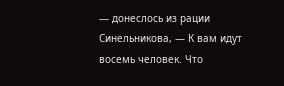— донеслось из рации Синельникова, — К вам идут восемь человек. Что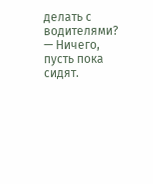делать с водителями?
— Ничего, пусть пока сидят.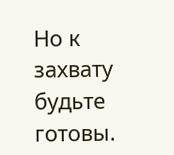Но к захвату будьте готовы.